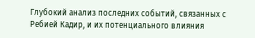Глубокий анализ последних событий, связанных с Ребией Кадир, и их потенциального влияния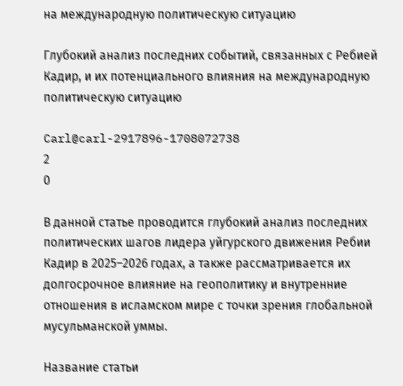на международную политическую ситуацию

Глубокий анализ последних событий, связанных с Ребией Кадир, и их потенциального влияния на международную политическую ситуацию

Carl@carl-2917896-1708072738
2
0

В данной статье проводится глубокий анализ последних политических шагов лидера уйгурского движения Ребии Кадир в 2025–2026 годах, а также рассматривается их долгосрочное влияние на геополитику и внутренние отношения в исламском мире с точки зрения глобальной мусульманской уммы.

Название статьи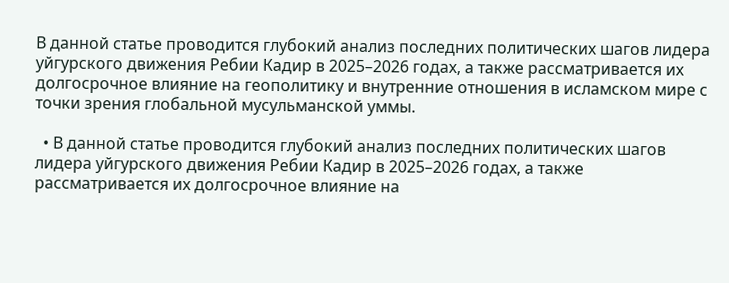В данной статье проводится глубокий анализ последних политических шагов лидера уйгурского движения Ребии Кадир в 2025–2026 годах, а также рассматривается их долгосрочное влияние на геополитику и внутренние отношения в исламском мире с точки зрения глобальной мусульманской уммы.

  • В данной статье проводится глубокий анализ последних политических шагов лидера уйгурского движения Ребии Кадир в 2025–2026 годах, а также рассматривается их долгосрочное влияние на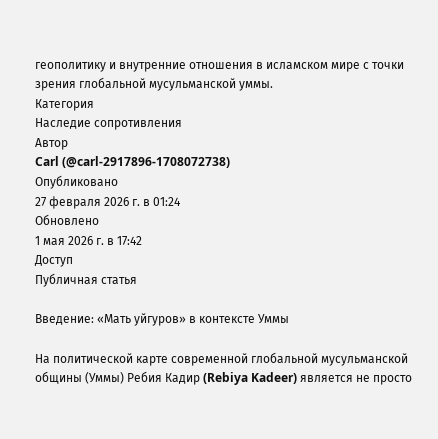геополитику и внутренние отношения в исламском мире с точки зрения глобальной мусульманской уммы.
Категория
Наследие сопротивления
Автор
Carl (@carl-2917896-1708072738)
Опубликовано
27 февраля 2026 г. в 01:24
Обновлено
1 мая 2026 г. в 17:42
Доступ
Публичная статья

Введение: «Мать уйгуров» в контексте Уммы

На политической карте современной глобальной мусульманской общины (Уммы) Ребия Кадир (Rebiya Kadeer) является не просто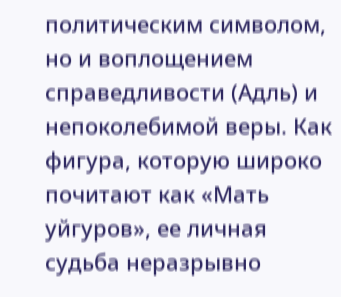политическим символом, но и воплощением справедливости (Адль) и непоколебимой веры. Как фигура, которую широко почитают как «Мать уйгуров», ее личная судьба неразрывно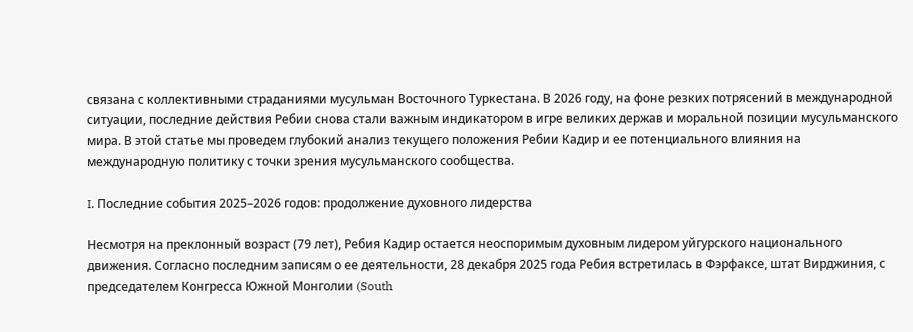связана с коллективными страданиями мусульман Восточного Туркестана. В 2026 году, на фоне резких потрясений в международной ситуации, последние действия Ребии снова стали важным индикатором в игре великих держав и моральной позиции мусульманского мира. В этой статье мы проведем глубокий анализ текущего положения Ребии Кадир и ее потенциального влияния на международную политику с точки зрения мусульманского сообщества.

I. Последние события 2025–2026 годов: продолжение духовного лидерства

Несмотря на преклонный возраст (79 лет), Ребия Кадир остается неоспоримым духовным лидером уйгурского национального движения. Согласно последним записям о ее деятельности, 28 декабря 2025 года Ребия встретилась в Фэрфаксе, штат Вирджиния, с председателем Конгресса Южной Монголии (South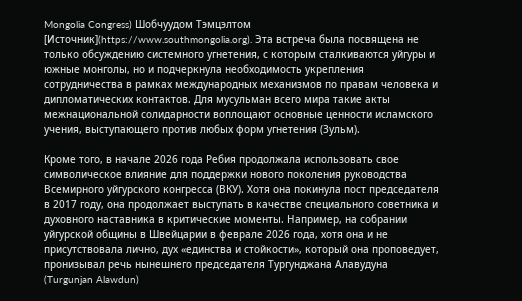Mongolia Congress) Шобчуудом Тэмцэлтом [Источник](https://www.southmongolia.org). Эта встреча была посвящена не только обсуждению системного угнетения, с которым сталкиваются уйгуры и южные монголы, но и подчеркнула необходимость укрепления сотрудничества в рамках международных механизмов по правам человека и дипломатических контактов. Для мусульман всего мира такие акты межнациональной солидарности воплощают основные ценности исламского учения, выступающего против любых форм угнетения (Зульм).

Кроме того, в начале 2026 года Ребия продолжала использовать свое символическое влияние для поддержки нового поколения руководства Всемирного уйгурского конгресса (ВКУ). Хотя она покинула пост председателя в 2017 году, она продолжает выступать в качестве специального советника и духовного наставника в критические моменты. Например, на собрании уйгурской общины в Швейцарии в феврале 2026 года, хотя она и не присутствовала лично, дух «единства и стойкости», который она проповедует, пронизывал речь нынешнего председателя Тургунджана Алавудуна (Turgunjan Alawdun)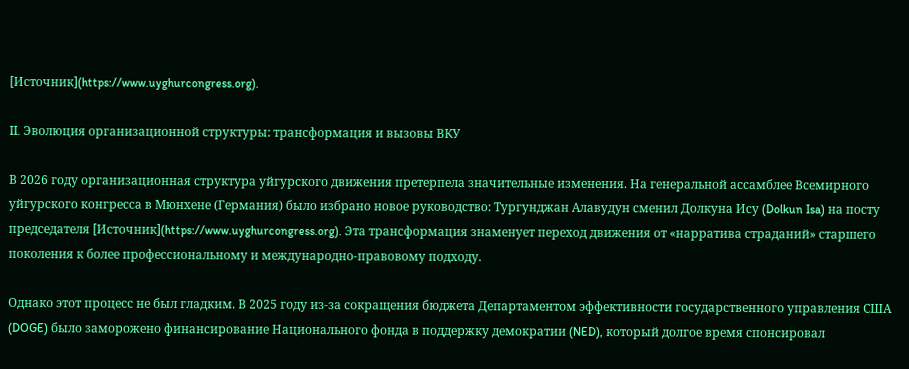[Источник](https://www.uyghurcongress.org).

II. Эволюция организационной структуры: трансформация и вызовы ВКУ

В 2026 году организационная структура уйгурского движения претерпела значительные изменения. На генеральной ассамблее Всемирного уйгурского конгресса в Мюнхене (Германия) было избрано новое руководство: Тургунджан Алавудун сменил Долкуна Ису (Dolkun Isa) на посту председателя [Источник](https://www.uyghurcongress.org). Эта трансформация знаменует переход движения от «нарратива страданий» старшего поколения к более профессиональному и международно-правовому подходу.

Однако этот процесс не был гладким. В 2025 году из-за сокращения бюджета Департаментом эффективности государственного управления США (DOGE) было заморожено финансирование Национального фонда в поддержку демократии (NED), который долгое время спонсировал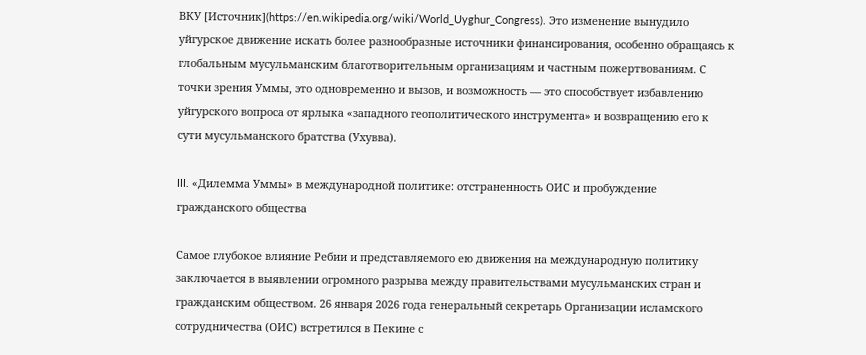ВКУ [Источник](https://en.wikipedia.org/wiki/World_Uyghur_Congress). Это изменение вынудило уйгурское движение искать более разнообразные источники финансирования, особенно обращаясь к глобальным мусульманским благотворительным организациям и частным пожертвованиям. С точки зрения Уммы, это одновременно и вызов, и возможность — это способствует избавлению уйгурского вопроса от ярлыка «западного геополитического инструмента» и возвращению его к сути мусульманского братства (Ухувва).

III. «Дилемма Уммы» в международной политике: отстраненность ОИС и пробуждение гражданского общества

Самое глубокое влияние Ребии и представляемого ею движения на международную политику заключается в выявлении огромного разрыва между правительствами мусульманских стран и гражданским обществом. 26 января 2026 года генеральный секретарь Организации исламского сотрудничества (ОИС) встретился в Пекине с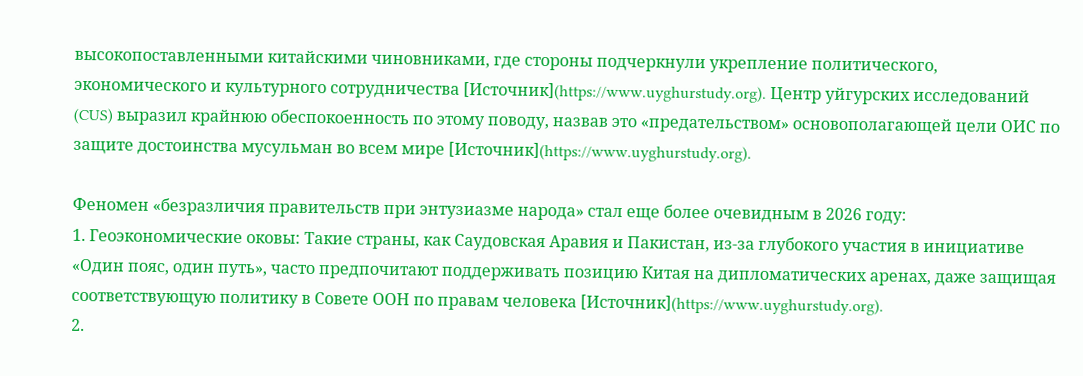высокопоставленными китайскими чиновниками, где стороны подчеркнули укрепление политического, экономического и культурного сотрудничества [Источник](https://www.uyghurstudy.org). Центр уйгурских исследований (CUS) выразил крайнюю обеспокоенность по этому поводу, назвав это «предательством» основополагающей цели ОИС по защите достоинства мусульман во всем мире [Источник](https://www.uyghurstudy.org).

Феномен «безразличия правительств при энтузиазме народа» стал еще более очевидным в 2026 году:
1. Геоэкономические оковы: Такие страны, как Саудовская Аравия и Пакистан, из-за глубокого участия в инициативе «Один пояс, один путь», часто предпочитают поддерживать позицию Китая на дипломатических аренах, даже защищая соответствующую политику в Совете ООН по правам человека [Источник](https://www.uyghurstudy.org).
2.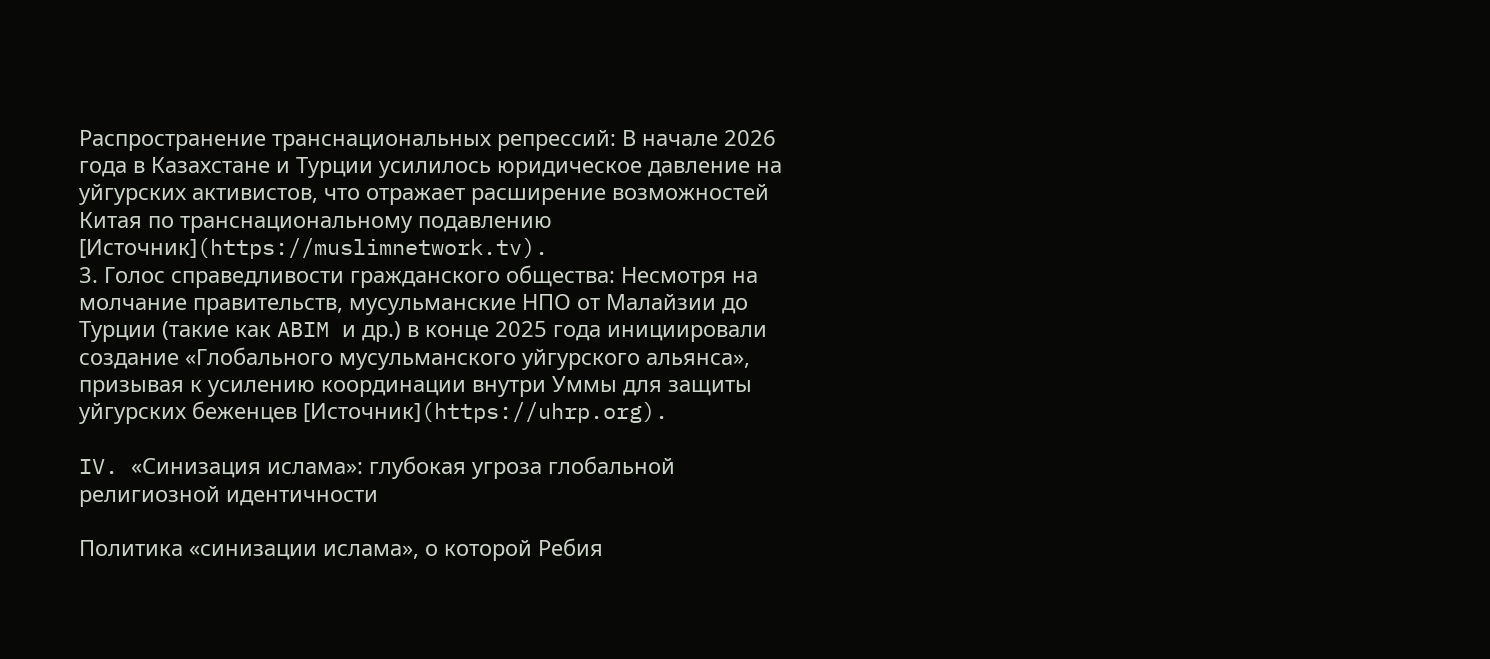Распространение транснациональных репрессий: В начале 2026 года в Казахстане и Турции усилилось юридическое давление на уйгурских активистов, что отражает расширение возможностей Китая по транснациональному подавлению [Источник](https://muslimnetwork.tv).
3. Голос справедливости гражданского общества: Несмотря на молчание правительств, мусульманские НПО от Малайзии до Турции (такие как ABIM и др.) в конце 2025 года инициировали создание «Глобального мусульманского уйгурского альянса», призывая к усилению координации внутри Уммы для защиты уйгурских беженцев [Источник](https://uhrp.org).

IV. «Синизация ислама»: глубокая угроза глобальной религиозной идентичности

Политика «синизации ислама», о которой Ребия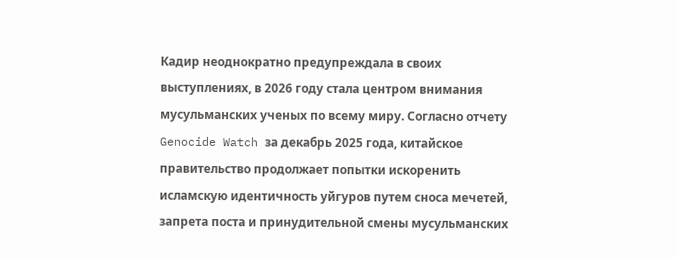Кадир неоднократно предупреждала в своих выступлениях, в 2026 году стала центром внимания мусульманских ученых по всему миру. Согласно отчету Genocide Watch за декабрь 2025 года, китайское правительство продолжает попытки искоренить исламскую идентичность уйгуров путем сноса мечетей, запрета поста и принудительной смены мусульманских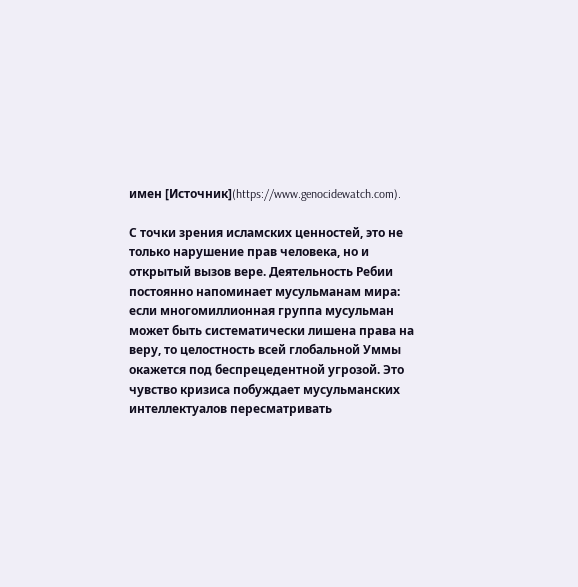имен [Источник](https://www.genocidewatch.com).

С точки зрения исламских ценностей, это не только нарушение прав человека, но и открытый вызов вере. Деятельность Ребии постоянно напоминает мусульманам мира: если многомиллионная группа мусульман может быть систематически лишена права на веру, то целостность всей глобальной Уммы окажется под беспрецедентной угрозой. Это чувство кризиса побуждает мусульманских интеллектуалов пересматривать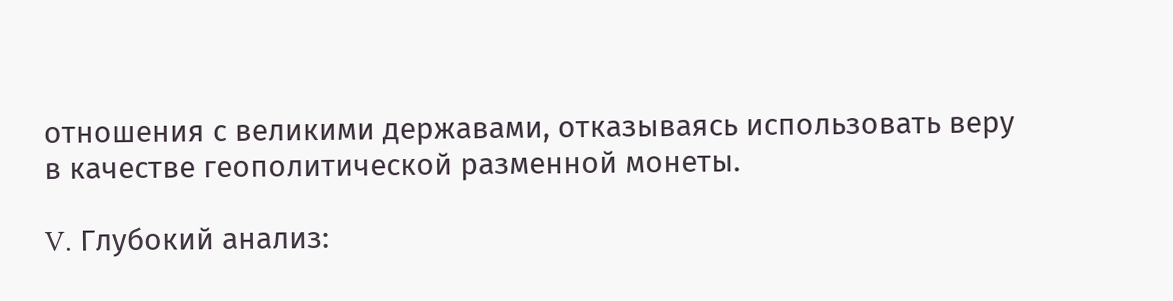отношения с великими державами, отказываясь использовать веру в качестве геополитической разменной монеты.

V. Глубокий анализ: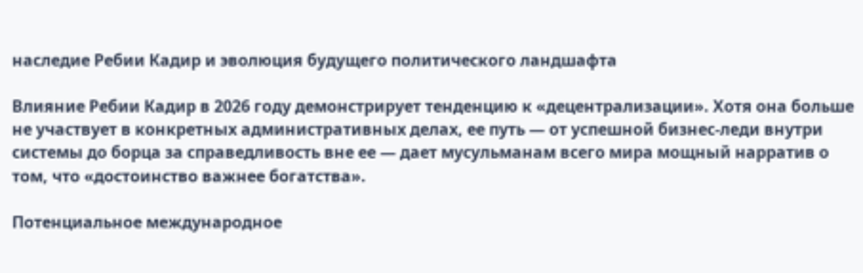наследие Ребии Кадир и эволюция будущего политического ландшафта

Влияние Ребии Кадир в 2026 году демонстрирует тенденцию к «децентрализации». Хотя она больше не участвует в конкретных административных делах, ее путь — от успешной бизнес-леди внутри системы до борца за справедливость вне ее — дает мусульманам всего мира мощный нарратив о том, что «достоинство важнее богатства».

Потенциальное международное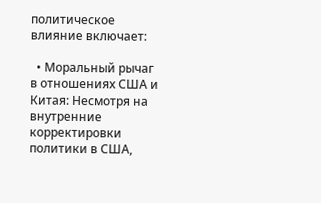политическое влияние включает:

  • Моральный рычаг в отношениях США и Китая: Несмотря на внутренние корректировки политики в США,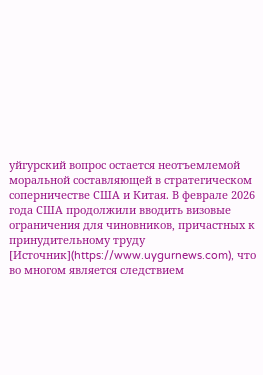уйгурский вопрос остается неотъемлемой моральной составляющей в стратегическом соперничестве США и Китая. В феврале 2026 года США продолжили вводить визовые ограничения для чиновников, причастных к принудительному труду [Источник](https://www.uygurnews.com), что во многом является следствием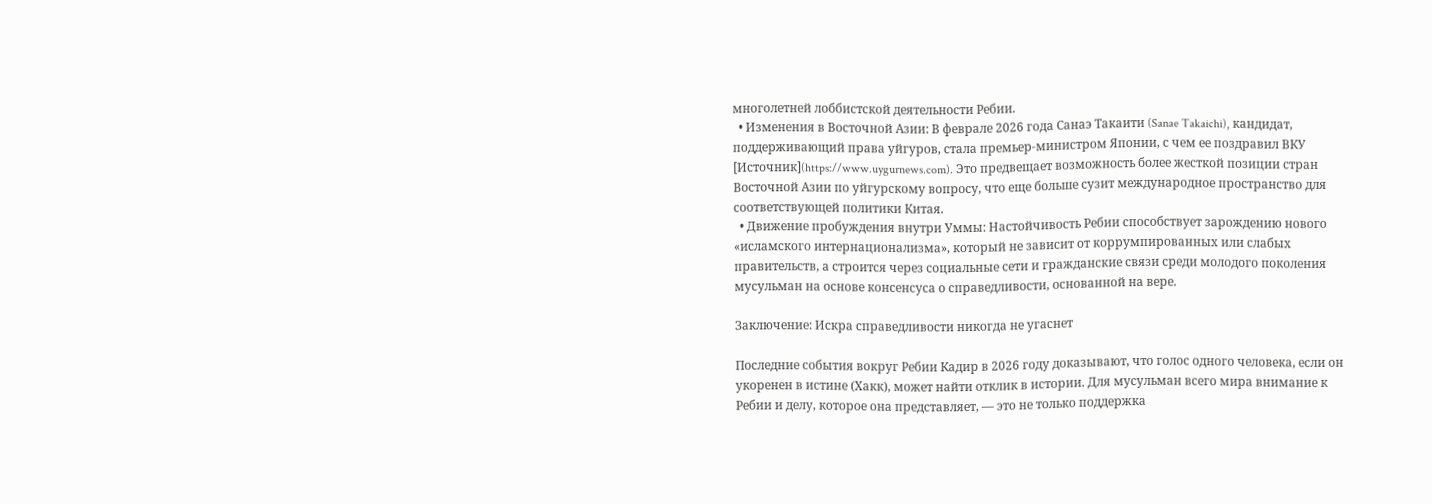многолетней лоббистской деятельности Ребии.
  • Изменения в Восточной Азии: В феврале 2026 года Санаэ Такаити (Sanae Takaichi), кандидат, поддерживающий права уйгуров, стала премьер-министром Японии, с чем ее поздравил ВКУ [Источник](https://www.uygurnews.com). Это предвещает возможность более жесткой позиции стран Восточной Азии по уйгурскому вопросу, что еще больше сузит международное пространство для соответствующей политики Китая.
  • Движение пробуждения внутри Уммы: Настойчивость Ребии способствует зарождению нового «исламского интернационализма», который не зависит от коррумпированных или слабых правительств, а строится через социальные сети и гражданские связи среди молодого поколения мусульман на основе консенсуса о справедливости, основанной на вере.

Заключение: Искра справедливости никогда не угаснет

Последние события вокруг Ребии Кадир в 2026 году доказывают, что голос одного человека, если он укоренен в истине (Хакк), может найти отклик в истории. Для мусульман всего мира внимание к Ребии и делу, которое она представляет, — это не только поддержка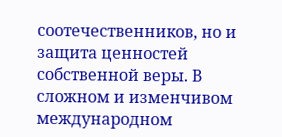соотечественников, но и защита ценностей собственной веры. В сложном и изменчивом международном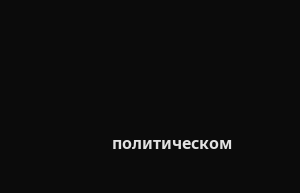политическом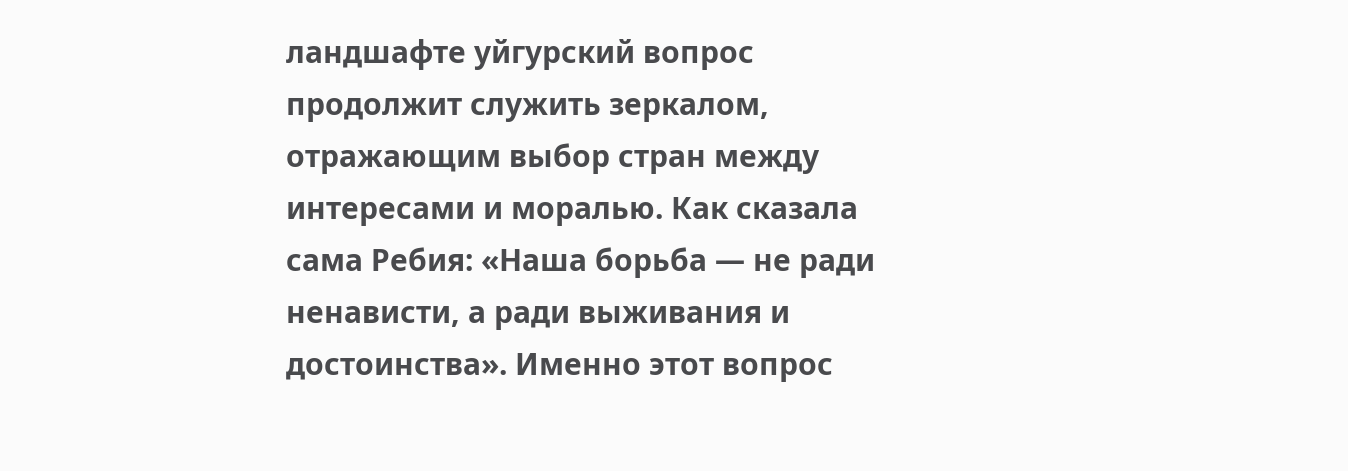ландшафте уйгурский вопрос продолжит служить зеркалом, отражающим выбор стран между интересами и моралью. Как сказала сама Ребия: «Наша борьба — не ради ненависти, а ради выживания и достоинства». Именно этот вопрос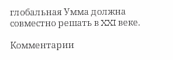глобальная Умма должна совместно решать в XXI веке.

Комментарии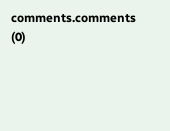comments.comments (0)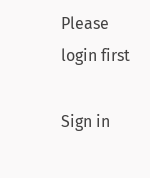Please login first

Sign in